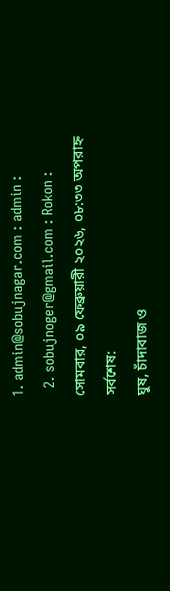1. admin@sobujnagar.com : admin :
  2. sobujnoger@gmail.com : Rokon :
সোমবার, ০৯ ফেব্রুয়ারী ২০২৬, ০৮:৩৩ অপরাহ্ন
সর্বশেষ:
ঘুষ, চাঁদাবাজ ও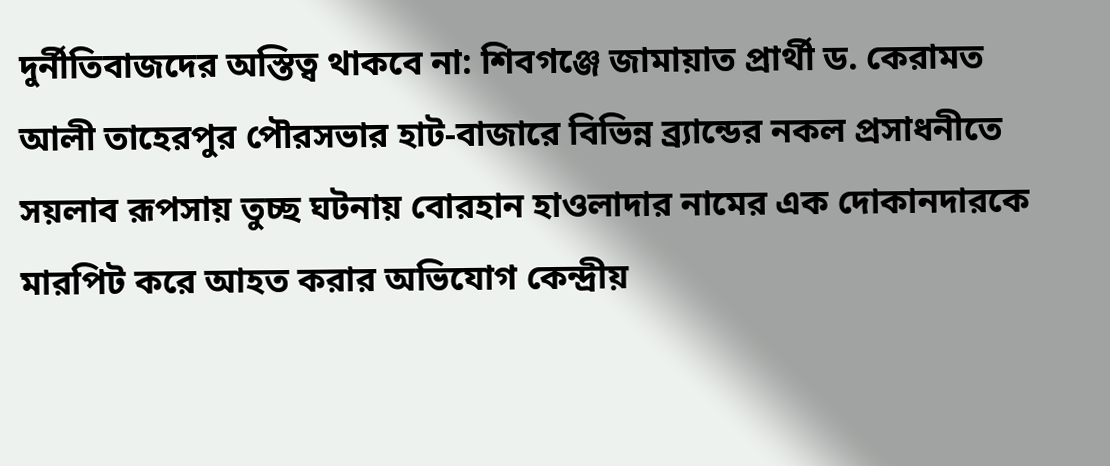দুর্নীতিবাজদের অস্তিত্ব থাকবে না: শিবগঞ্জে জামায়াত প্রার্থী ড. কেরামত আলী তাহেরপুর পৌরসভার হাট-বাজারে বিভিন্ন ব্র্যান্ডের নকল প্রসাধনীতে সয়লাব রূপসায় তুচ্ছ ঘটনায় বোরহান হাওলাদার নামের এক দোকানদারকে মারপিট করে আহত করার অভিযোগ কেন্দ্রীয়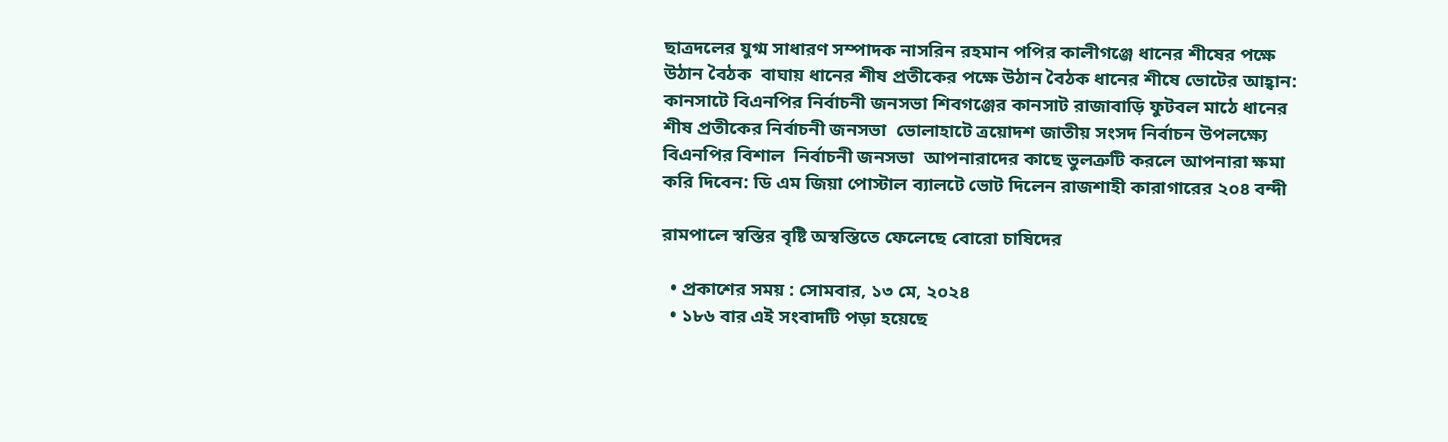ছাত্রদলের যুগ্ম সাধারণ সম্পাদক নাসরিন রহমান পপির কালীগঞ্জে ধানের শীষের পক্ষে উঠান বৈঠক  বাঘায় ধানের শীষ প্রতীকের পক্ষে উঠান বৈঠক ধানের শীষে ভোটের আহ্বান: কানসাটে বিএনপির নির্বাচনী জনসভা শিবগঞ্জের কানসাট রাজাবাড়ি ফুটবল মাঠে ধানের শীষ প্রতীকের নির্বাচনী জনসভা  ভোলাহাটে ত্রয়োদশ জাতীয় সংসদ নির্বাচন উপলক্ষ্যে বিএনপির বিশাল  নির্বাচনী জনসভা  আপনারাদের কাছে ভুলত্রুটি করলে আপনারা ক্ষমা করি দিবেন: ডি এম জিয়া পোস্টাল ব্যালটে ভোট দিলেন রাজশাহী কারাগারের ২০৪ বন্দী

রামপালে স্বস্তির বৃষ্টি অস্বস্তিতে ফেলেছে বোরো চাষিদের

  • প্রকাশের সময় : সোমবার, ১৩ মে, ২০২৪
  • ১৮৬ বার এই সংবাদটি পড়া হয়েছে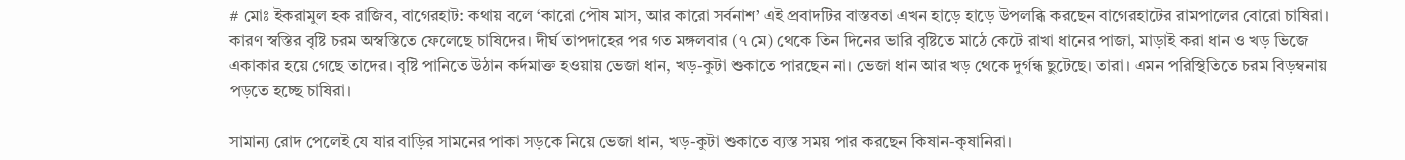# মোঃ ইকরামুল হক রাজিব, বাগেরহাট: কথায় বলে ‘কারো পৌষ মাস, আর কারো সর্বনাশ’ এই প্রবাদটির বাস্তবতা এখন হাড়ে হাড়ে উপলব্ধি করছেন বাগেরহাটের রামপালের বোরো চাষিরা। কারণ স্বস্তির বৃষ্টি চরম অস্বস্তিতে ফেলেছে চাষিদের। দীর্ঘ তাপদাহের পর গত মঙ্গলবার (৭ মে) থেকে তিন দিনের ভারি বৃষ্টিতে মাঠে কেটে রাখা ধানের পাজা, মাড়াই করা ধান ও খড় ভিজে একাকার হয়ে গেছে তাদের। বৃষ্টি পানিতে উঠান কর্দমাক্ত হওয়ায় ভেজা ধান, খড়-কুটা শুকাতে পারছেন না। ভেজা ধান আর খড় থেকে দুর্গন্ধ ছুটেছে। তারা। এমন পরিস্থিতিতে চরম বিড়ম্বনায় পড়তে হচ্ছে চাষিরা।

সামান্য রোদ পেলেই যে যার বাড়ির সামনের পাকা সড়কে নিয়ে ভেজা ধান, খড়-কুটা শুকাতে ব্যস্ত সময় পার করছেন কিষান-কৃষানিরা।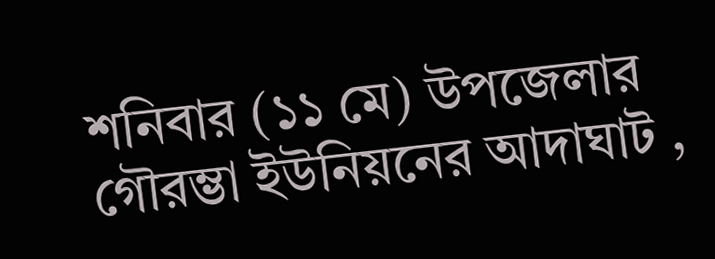শনিবার (১১ মে) উপজেলার গৌরম্ভা ইউনিয়নের আদাঘাট ,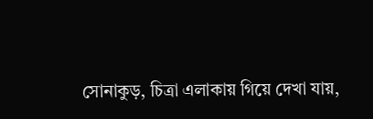সোনাকুড়, চিত্রা এলাকায় গিয়ে দেখা যায়,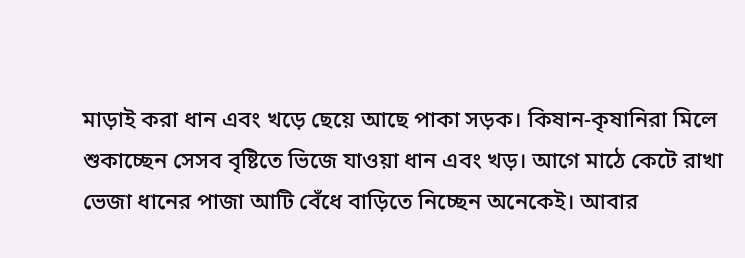মাড়াই করা ধান এবং খড়ে ছেয়ে আছে পাকা সড়ক। কিষান-কৃষানিরা মিলে শুকাচ্ছেন সেসব বৃষ্টিতে ভিজে যাওয়া ধান এবং খড়। আগে মাঠে কেটে রাখা ভেজা ধানের পাজা আটি বেঁধে বাড়িতে নিচ্ছেন অনেকেই। আবার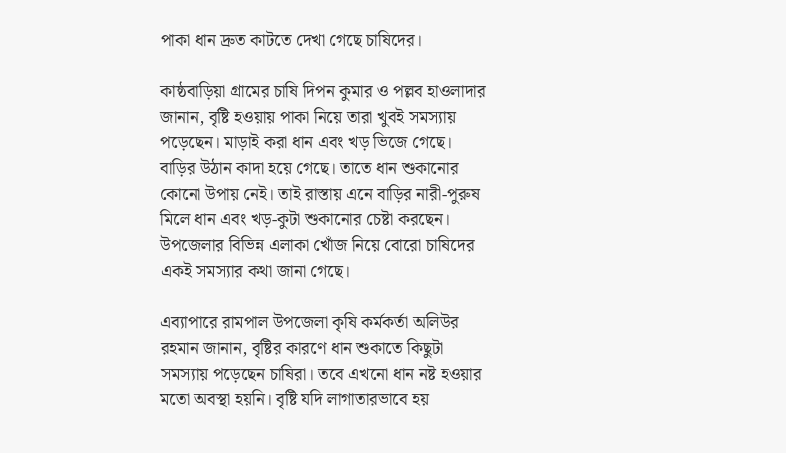পাকা ধান দ্রুত কাটতে দেখা গেছে চাষিদের।

কাষ্ঠবাড়িয়া গ্রামের চাষি দিপন কুমার ও পল্লব হাওলাদার জানান, বৃষ্টি হওয়ায় পাকা নিয়ে তারা খুবই সমস্যায় পড়েছেন। মাড়াই করা ধান এবং খড় ভিজে গেছে। বাড়ির উঠান কাদা হয়ে গেছে। তাতে ধান শুকানোর কোনো উপায় নেই। তাই রাস্তায় এনে বাড়ির নারী-পুরুষ মিলে ধান এবং খড়-কুটা শুকানোর চেষ্টা করছেন। উপজেলার বিভিন্ন এলাকা খোঁজ নিয়ে বোরো চাষিদের একই সমস্যার কথা জানা গেছে।

এব্যাপারে রামপাল উপজেলা কৃষি কর্মকর্তা অলিউর রহমান জানান, বৃষ্টির কারণে ধান শুকাতে কিছুটা সমস্যায় পড়েছেন চাষিরা। তবে এখনো ধান নষ্ট হওয়ার মতো অবস্থা হয়নি। বৃষ্টি যদি লাগাতারভাবে হয়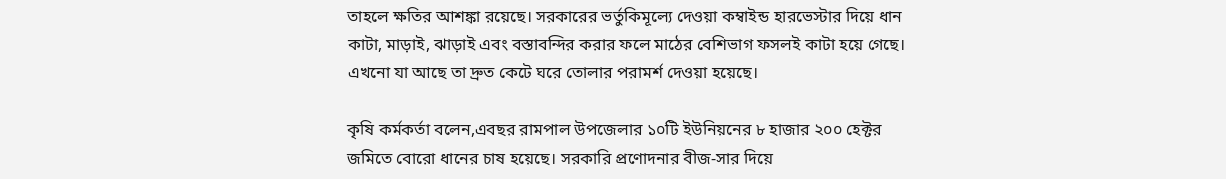তাহলে ক্ষতির আশঙ্কা রয়েছে। সরকারের ভর্তুকিমূল্যে দেওয়া কম্বাইন্ড হারভেস্টার দিয়ে ধান কাটা, মাড়াই, ঝাড়াই এবং বস্তাবন্দির করার ফলে মাঠের বেশিভাগ ফসলই কাটা হয়ে গেছে। এখনো যা আছে তা দ্রুত কেটে ঘরে তোলার পরামর্শ দেওয়া হয়েছে।

কৃষি কর্মকর্তা বলেন,এবছর রামপাল উপজেলার ১০টি ইউনিয়নের ৮ হাজার ২০০ হেক্টর জমিতে বোরো ধানের চাষ হয়েছে। সরকারি প্রণোদনার বীজ-সার দিয়ে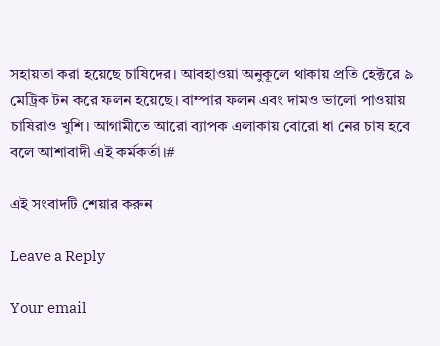সহায়তা করা হয়েছে চাষিদের। আবহাওয়া অনুকূলে থাকায় প্রতি হেক্টরে ৯ মেট্রিক টন করে ফলন হয়েছে। বাম্পার ফলন এবং দামও ভালো পাওয়ায় চাষিরাও খুশি। আগামীতে আরো ব্যাপক এলাকায় বোরো ধা নের চাষ হবে বলে আশাবাদী এই কর্মকর্তা।#

এই সংবাদটি শেয়ার করুন

Leave a Reply

Your email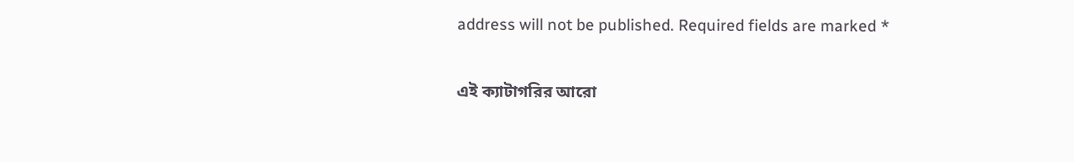address will not be published. Required fields are marked *

এই ক্যাটাগরির আরো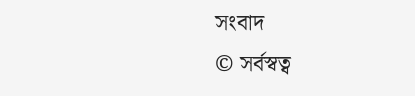সংবাদ
© সর্বস্বত্ব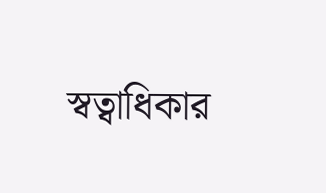স্বত্বাধিকার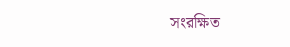সংরক্ষিত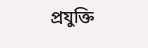প্রযুক্তি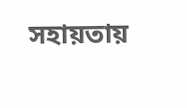সহায়তায়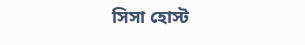সিসা হোস্ট